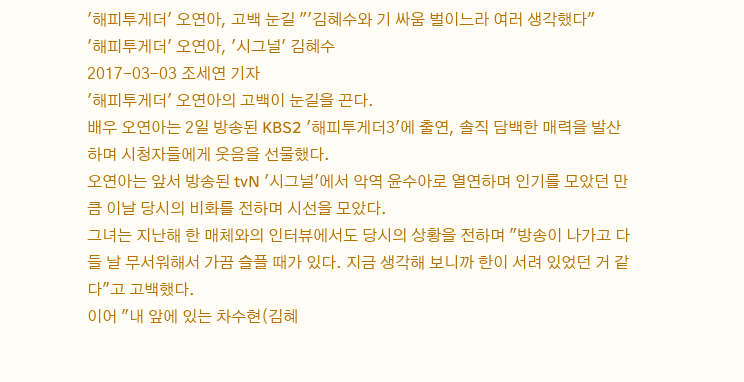'해피투게더' 오연아, 고백 눈길 "'김혜수와 기 싸움 벌이느라 여러 생각했다"
'해피투게더' 오연아, '시그널' 김혜수
2017-03-03 조세연 기자
'해피투게더' 오연아의 고백이 눈길을 끈다.
배우 오연아는 2일 방송된 KBS2 '해피투게더3'에 출연, 솔직 담백한 매력을 발산하며 시청자들에게 웃음을 선물했다.
오연아는 앞서 방송된 tvN '시그널'에서 악역 윤수아로 열연하며 인기를 모았던 만큼 이날 당시의 비화를 전하며 시선을 모았다.
그녀는 지난해 한 매체와의 인터뷰에서도 당시의 상황을 전하며 "방송이 나가고 다들 날 무서워해서 가끔 슬플 때가 있다. 지금 생각해 보니까 한이 서려 있었던 거 같다"고 고백했다.
이어 "내 앞에 있는 차수현(김혜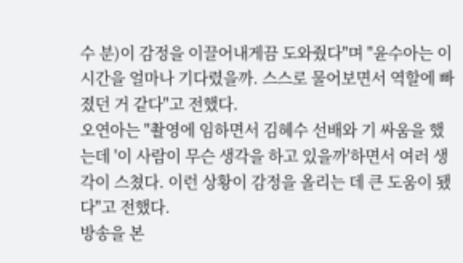수 분)이 감정을 이끌어내게끔 도와줬다"며 "윤수아는 이 시간을 얼마나 기다렸을까. 스스로 물어보면서 역할에 빠졌던 거 같다"고 전했다.
오연아는 "촬영에 임하면서 김혜수 선배와 기 싸움을 했는데 '이 사람이 무슨 생각을 하고 있을까'하면서 여러 생각이 스쳤다. 이런 상황이 감정을 올리는 데 큰 도움이 됐다"고 전했다.
방송을 본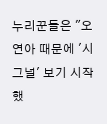누리꾼들은 "오연아 때문에 '시그널' 보기 시작했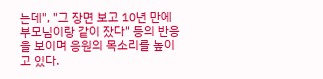는데", "그 장면 보고 10년 만에 부모님이랑 같이 잤다" 등의 반응을 보이며 응원의 목소리를 높이고 있다.